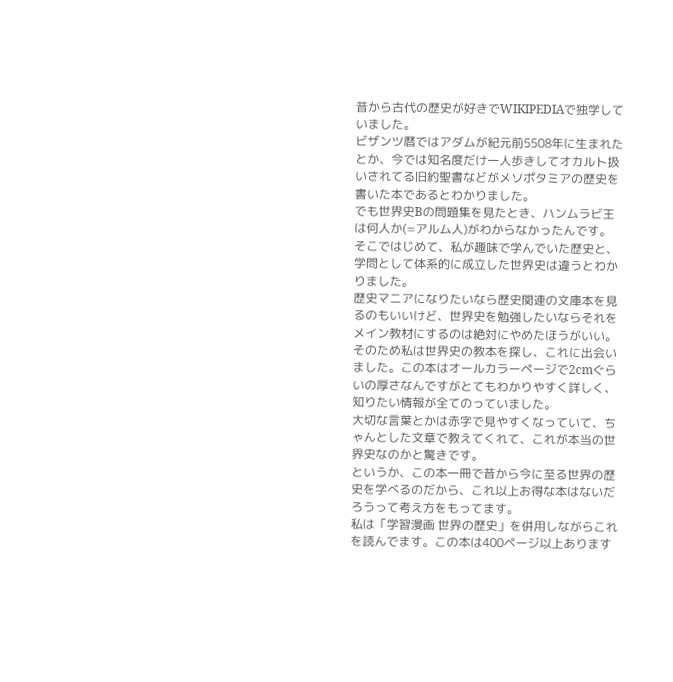昔から古代の歴史が好きでWIKIPEDIAで独学していました。
ビザンツ暦ではアダムが紀元前5508年に生まれたとか、今では知名度だけ一人歩きしてオカルト扱いされてる旧約聖書などがメソポタミアの歴史を書いた本であるとわかりました。
でも世界史Bの問題集を見たとき、ハンムラビ王は何人か(=アルム人)がわからなかったんです。
そこではじめて、私が趣味で学んでいた歴史と、学問として体系的に成立した世界史は違うとわかりました。
歴史マニアになりたいなら歴史関連の文庫本を見るのもいいけど、世界史を勉強したいならそれをメイン教材にするのは絶対にやめたほうがいい。
そのため私は世界史の教本を探し、これに出会いました。この本はオールカラーページで2cmぐらいの厚さなんですがとてもわかりやすく詳しく、知りたい情報が全てのっていました。
大切な言葉とかは赤字で見やすくなっていて、ちゃんとした文章で教えてくれて、これが本当の世界史なのかと驚きです。
というか、この本一冊で昔から今に至る世界の歴史を学べるのだから、これ以上お得な本はないだろうって考え方をもってます。
私は「学習漫画 世界の歴史」を併用しながらこれを読んでます。この本は400ページ以上あります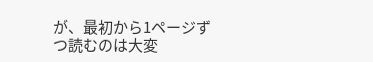が、最初から1ページずつ読むのは大変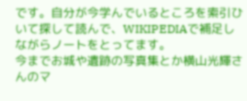です。自分が今学んでいるところを索引ひいて探して読んで、WIKIPEDIAで補足しながらノートをとってます。
今までお城や遺跡の写真集とか横山光輝さんのマ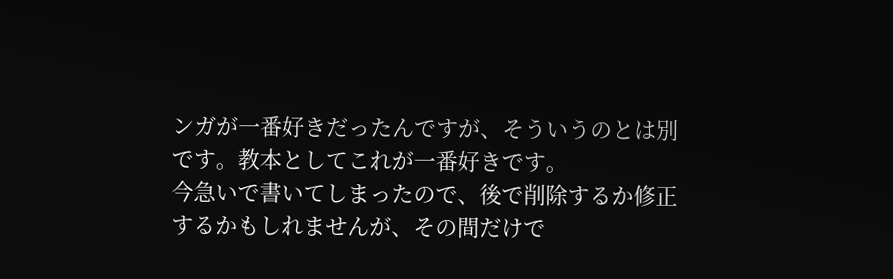ンガが一番好きだったんですが、そういうのとは別です。教本としてこれが一番好きです。
今急いで書いてしまったので、後で削除するか修正するかもしれませんが、その間だけで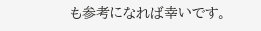も参考になれば幸いです。